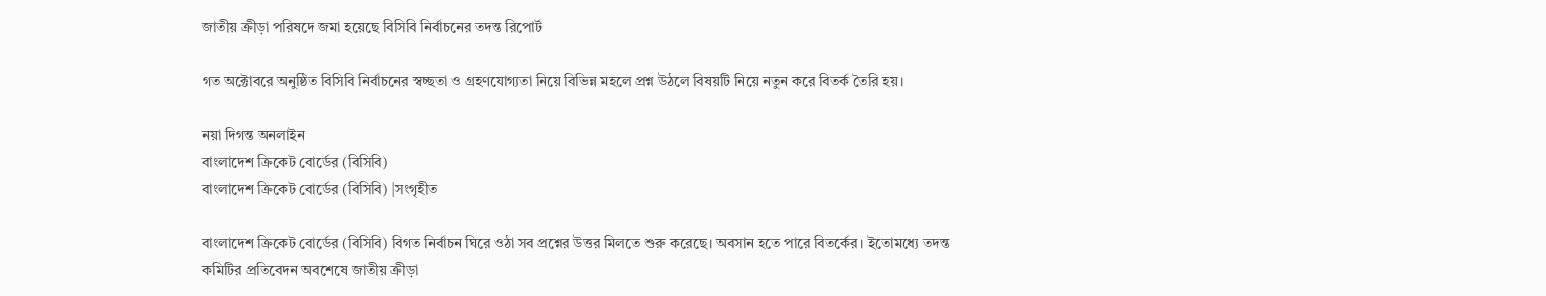জাতীয় ক্রীড়া পরিষদে জমা হয়েছে বিসিবি নির্বাচনের তদন্ত রিপোর্ট

গত অক্টোবরে অনুষ্ঠিত বিসিবি নির্বাচনের স্বচ্ছতা ও গ্রহণযোগ্যতা নিয়ে বিভিন্ন মহলে প্রশ্ন উঠলে বিষয়টি নিয়ে নতুন করে বিতর্ক তৈরি হয়।

নয়া দিগন্ত অনলাইন
বাংলাদেশ ক্রিকেট বোর্ডের (বিসিবি)
বাংলাদেশ ক্রিকেট বোর্ডের (বিসিবি) |সংগৃহীত

বাংলাদেশ ক্রিকেট বোর্ডের (বিসিবি) বিগত নির্বাচন ঘিরে ওঠা সব প্রশ্নের উত্তর মিলতে শুরু করেছে। অবসান হতে পারে বিতর্কের। ইতোমধ্যে তদন্ত কমিটির প্রতিবেদন অবশেষে জাতীয় ক্রীড়া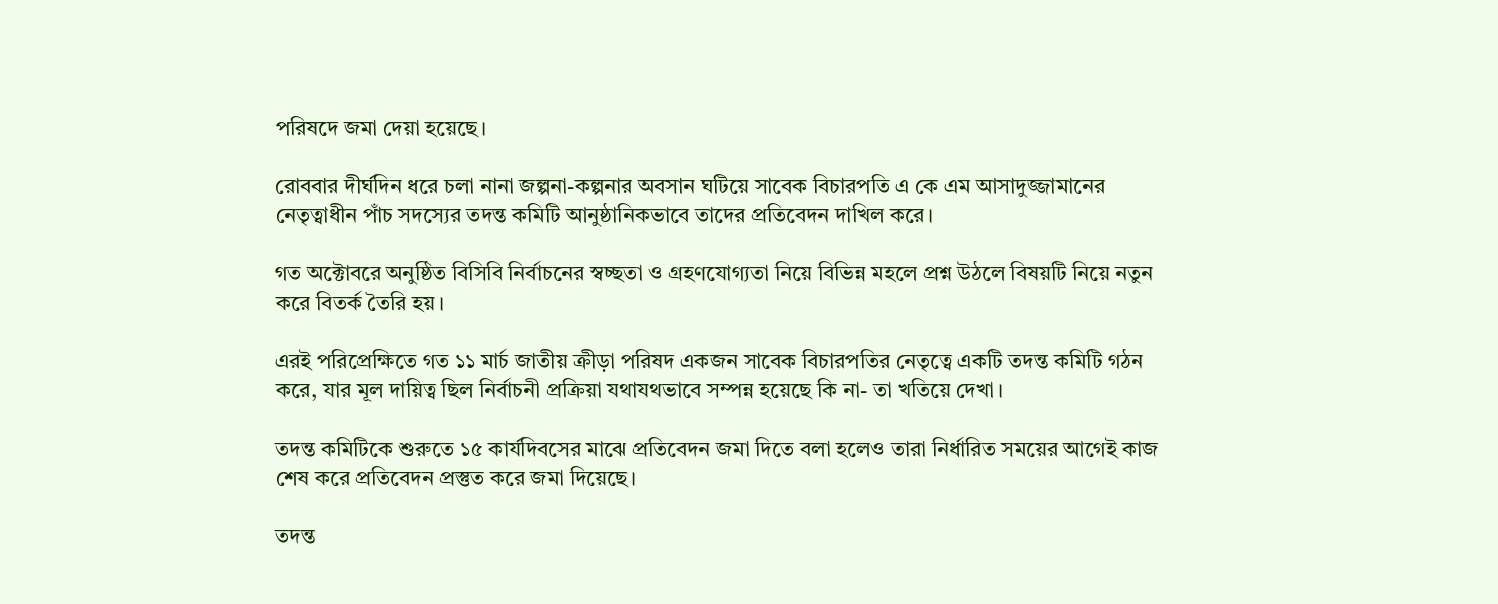পরিষদে জমা দেয়া হয়েছে।

রোববার দীর্ঘদিন ধরে চলা নানা জল্পনা-কল্পনার অবসান ঘটিয়ে সাবেক বিচারপতি এ কে এম আসাদুজ্জামানের নেতৃত্বাধীন পাঁচ সদস্যের তদন্ত কমিটি আনুষ্ঠানিকভাবে তাদের প্রতিবেদন দাখিল করে।

গত অক্টোবরে অনুষ্ঠিত বিসিবি নির্বাচনের স্বচ্ছতা ও গ্রহণযোগ্যতা নিয়ে বিভিন্ন মহলে প্রশ্ন উঠলে বিষয়টি নিয়ে নতুন করে বিতর্ক তৈরি হয়।

এরই পরিপ্রেক্ষিতে গত ১১ মার্চ জাতীয় ক্রীড়া পরিষদ একজন সাবেক বিচারপতির নেতৃত্বে একটি তদন্ত কমিটি গঠন করে, যার মূল দায়িত্ব ছিল নির্বাচনী প্রক্রিয়া যথাযথভাবে সম্পন্ন হয়েছে কি না- তা খতিয়ে দেখা।

তদন্ত কমিটিকে শুরুতে ১৫ কার্যদিবসের মাঝে প্রতিবেদন জমা দিতে বলা হলেও তারা নির্ধারিত সময়ের আগেই কাজ শেষ করে প্রতিবেদন প্রস্তুত করে জমা দিয়েছে।

তদন্ত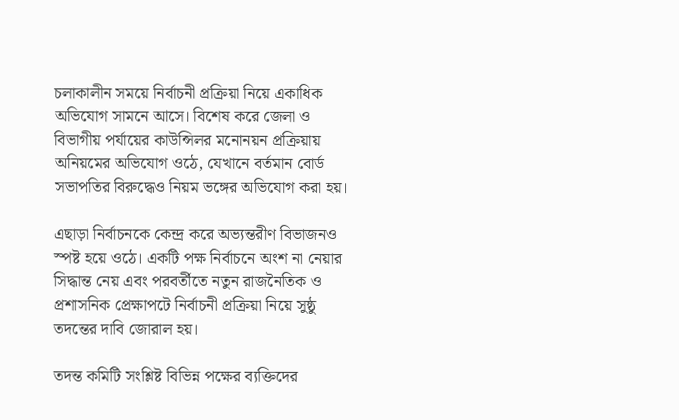চলাকালীন সময়ে নির্বাচনী প্রক্রিয়া নিয়ে একাধিক অভিযোগ সামনে আসে। বিশেষ করে জেলা ও বিভাগীয় পর্যায়ের কাউন্সিলর মনোনয়ন প্রক্রিয়ায় অনিয়মের অভিযোগ ওঠে, যেখানে বর্তমান বোর্ড সভাপতির বিরুদ্ধেও নিয়ম ভঙ্গের অভিযোগ করা হয়।

এছাড়া নির্বাচনকে কেন্দ্র করে অভ্যন্তরীণ বিভাজনও স্পষ্ট হয়ে ওঠে। একটি পক্ষ নির্বাচনে অংশ না নেয়ার সিদ্ধান্ত নেয় এবং পরবর্তীতে নতুন রাজনৈতিক ও প্রশাসনিক প্রেক্ষাপটে নির্বাচনী প্রক্রিয়া নিয়ে সুষ্ঠু তদন্তের দাবি জোরাল হয়।

তদন্ত কমিটি সংশ্লিষ্ট বিভিন্ন পক্ষের ব্যক্তিদের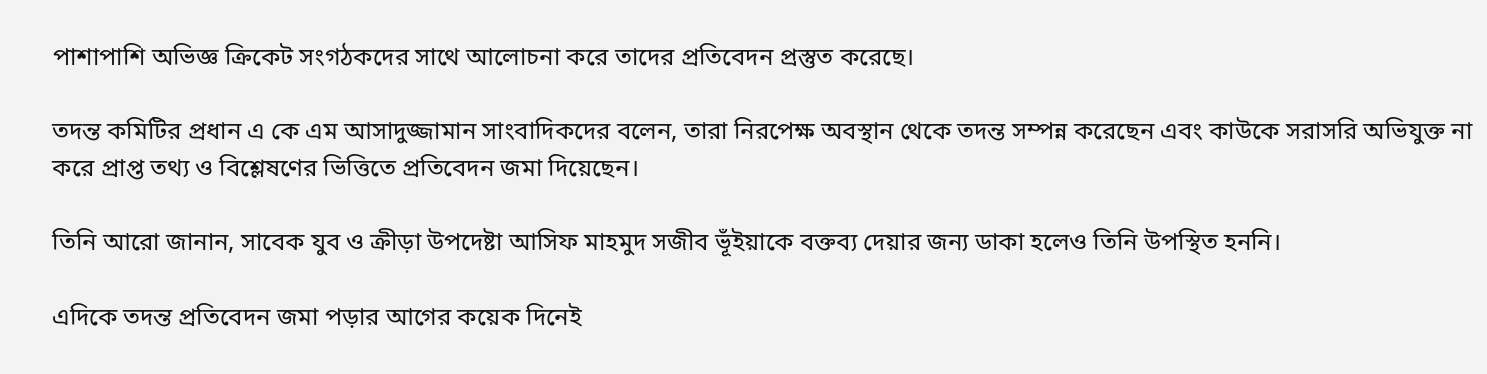পাশাপাশি অভিজ্ঞ ক্রিকেট সংগঠকদের সাথে আলোচনা করে তাদের প্রতিবেদন প্রস্তুত করেছে।

তদন্ত কমিটির প্রধান এ কে এম আসাদুজ্জামান সাংবাদিকদের বলেন, তারা নিরপেক্ষ অবস্থান থেকে তদন্ত সম্পন্ন করেছেন এবং কাউকে সরাসরি অভিযুক্ত না করে প্রাপ্ত তথ্য ও বিশ্লেষণের ভিত্তিতে প্রতিবেদন জমা দিয়েছেন।

তিনি আরো জানান, সাবেক যুব ও ক্রীড়া উপদেষ্টা আসিফ মাহমুদ সজীব ভূঁইয়াকে বক্তব্য দেয়ার জন্য ডাকা হলেও তিনি উপস্থিত হননি।

এদিকে তদন্ত প্রতিবেদন জমা পড়ার আগের কয়েক দিনেই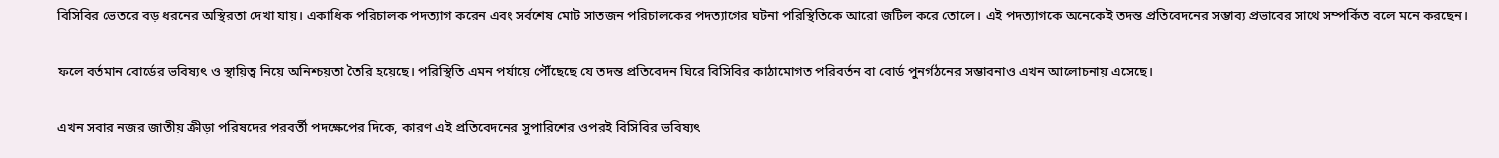বিসিবির ভেতরে বড় ধরনের অস্থিরতা দেখা যায়। একাধিক পরিচালক পদত্যাগ করেন এবং সর্বশেষ মোট সাতজন পরিচালকের পদত্যাগের ঘটনা পরিস্থিতিকে আরো জটিল করে তোলে। এই পদত্যাগকে অনেকেই তদন্ত প্রতিবেদনের সম্ভাব্য প্রভাবের সাথে সম্পর্কিত বলে মনে করছেন।

ফলে বর্তমান বোর্ডের ভবিষ্যৎ ও স্থায়িত্ব নিয়ে অনিশ্চয়তা তৈরি হয়েছে। পরিস্থিতি এমন পর্যায়ে পৌঁছেছে যে তদন্ত প্রতিবেদন ঘিরে বিসিবির কাঠামোগত পরিবর্তন বা বোর্ড পুনর্গঠনের সম্ভাবনাও এখন আলোচনায় এসেছে।

এখন সবার নজর জাতীয় ক্রীড়া পরিষদের পরবর্তী পদক্ষেপের দিকে, কারণ এই প্রতিবেদনের সুপারিশের ওপরই বিসিবির ভবিষ্যৎ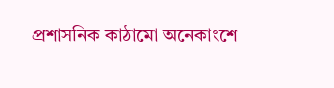প্রশাসনিক কাঠামো অনেকাংশে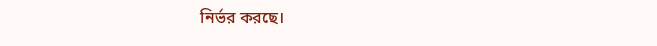নির্ভর করছে।